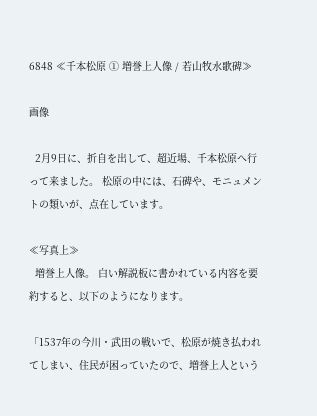6848 ≪千本松原 ① 増誉上人像 / 若山牧水歌碑≫

画像

  2月9日に、折自を出して、超近場、千本松原へ行って来ました。 松原の中には、石碑や、モニュメントの類いが、点在しています。

≪写真上≫
  増誉上人像。 白い解説板に書かれている内容を要約すると、以下のようになります。

「1537年の今川・武田の戦いで、松原が焼き払われてしまい、住民が困っていたので、増誉上人という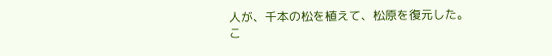人が、千本の松を植えて、松原を復元した。 こ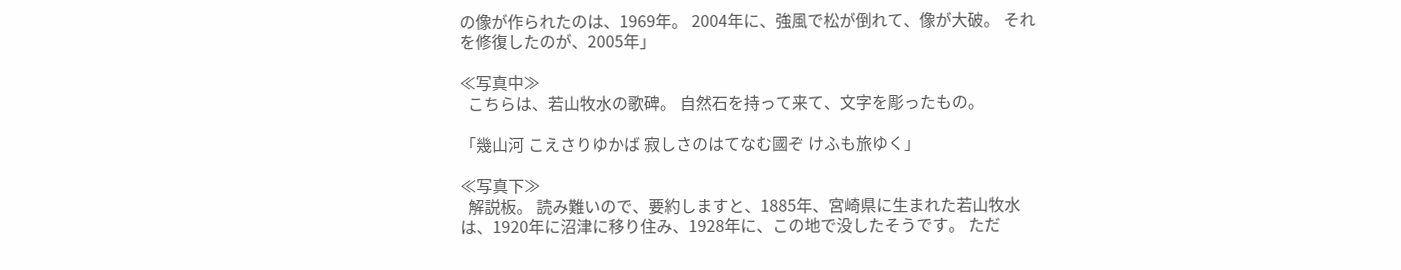の像が作られたのは、1969年。 2004年に、強風で松が倒れて、像が大破。 それを修復したのが、2005年」

≪写真中≫
  こちらは、若山牧水の歌碑。 自然石を持って来て、文字を彫ったもの。

「幾山河 こえさりゆかば 寂しさのはてなむ國ぞ けふも旅ゆく」

≪写真下≫
  解説板。 読み難いので、要約しますと、1885年、宮崎県に生まれた若山牧水は、1920年に沼津に移り住み、1928年に、この地で没したそうです。 ただ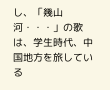し、「幾山河・・・」の歌は、学生時代、中国地方を旅している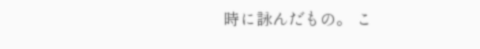時に詠んだもの。 こ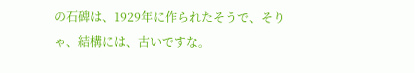の石碑は、1929年に作られたそうで、そりゃ、結構には、古いですな。